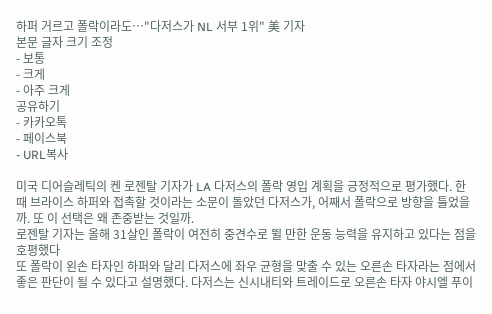하퍼 거르고 폴락이라도…"다저스가 NL 서부 1위" 美 기자
본문 글자 크기 조정
- 보통
- 크게
- 아주 크게
공유하기
- 카카오톡
- 페이스북
- URL복사

미국 디어슬레틱의 켄 로젠탈 기자가 LA 다저스의 폴락 영입 계획을 긍정적으로 평가했다. 한때 브라이스 하퍼와 접촉할 것이라는 소문이 돌았던 다저스가, 어째서 폴락으로 방향을 틀었을까. 또 이 선택은 왜 존중받는 것일까.
로젠탈 기자는 올해 31살인 폴락이 여전히 중견수로 뛸 만한 운동 능력을 유지하고 있다는 점을 호평했다
또 폴락이 왼손 타자인 하퍼와 달리 다저스에 좌우 균형을 맞출 수 있는 오른손 타자라는 점에서 좋은 판단이 될 수 있다고 설명했다. 다저스는 신시내티와 트레이드로 오른손 타자 야시엘 푸이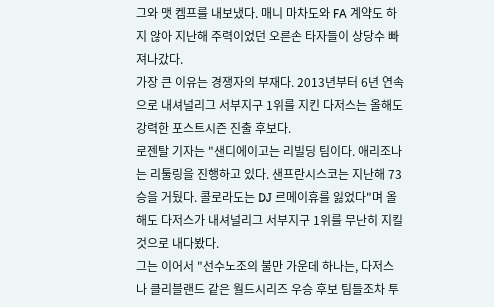그와 맷 켐프를 내보냈다. 매니 마차도와 FA 계약도 하지 않아 지난해 주력이었던 오른손 타자들이 상당수 빠져나갔다.
가장 큰 이유는 경쟁자의 부재다. 2013년부터 6년 연속으로 내셔널리그 서부지구 1위를 지킨 다저스는 올해도 강력한 포스트시즌 진출 후보다.
로젠탈 기자는 "샌디에이고는 리빌딩 팀이다. 애리조나는 리툴링을 진행하고 있다. 샌프란시스코는 지난해 73승을 거뒀다. 콜로라도는 DJ 르메이휴를 잃었다"며 올해도 다저스가 내셔널리그 서부지구 1위를 무난히 지킬 것으로 내다봤다.
그는 이어서 "선수노조의 불만 가운데 하나는, 다저스나 클리블랜드 같은 월드시리즈 우승 후보 팀들조차 투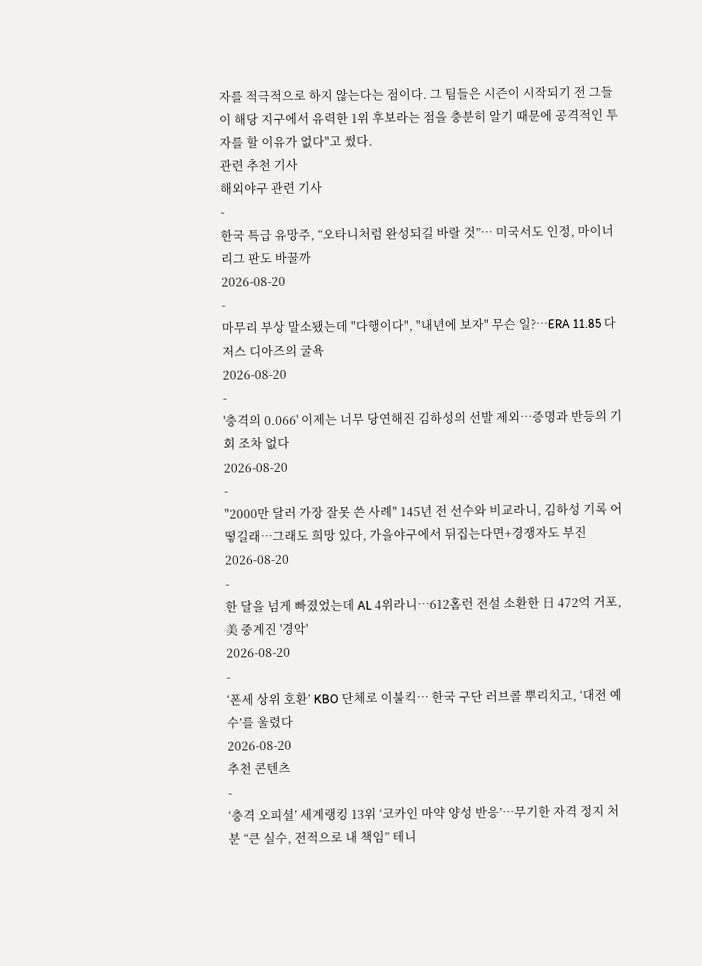자를 적극적으로 하지 않는다는 점이다. 그 팀들은 시즌이 시작되기 전 그들이 해당 지구에서 유력한 1위 후보라는 점을 충분히 알기 때문에 공격적인 투자를 할 이유가 없다"고 썼다.
관련 추천 기사
해외야구 관련 기사
-
한국 특급 유망주, “오타니처럼 완성되길 바랄 것”… 미국서도 인정, 마이너리그 판도 바꿀까
2026-08-20
-
마무리 부상 말소됐는데 "다행이다", "내년에 보자" 무슨 일?…ERA 11.85 다저스 디아즈의 굴욕
2026-08-20
-
'충격의 0.066' 이제는 너무 당연해진 김하성의 선발 제외…증명과 반등의 기회 조차 없다
2026-08-20
-
"2000만 달러 가장 잘못 쓴 사례" 145년 전 선수와 비교라니, 김하성 기록 어떻길래…그래도 희망 있다, 가을야구에서 뒤집는다면+경쟁자도 부진
2026-08-20
-
한 달을 넘게 빠졌었는데 AL 4위라니…612홈런 전설 소환한 日 472억 거포, 美 중계진 '경악'
2026-08-20
-
‘폰세 상위 호환’ KBO 단체로 이불킥… 한국 구단 러브콜 뿌리치고, ‘대전 예수’를 울렸다
2026-08-20
추천 콘텐츠
-
‘충격 오피셜’ 세계랭킹 13위 ‘코카인 마약 양성 반응’…무기한 자격 정지 처분 “큰 실수, 전적으로 내 책임” 테니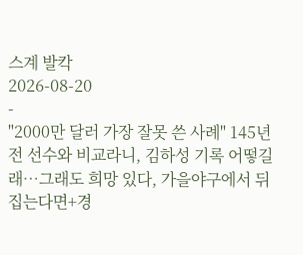스계 발칵
2026-08-20
-
"2000만 달러 가장 잘못 쓴 사례" 145년 전 선수와 비교라니, 김하성 기록 어떻길래…그래도 희망 있다, 가을야구에서 뒤집는다면+경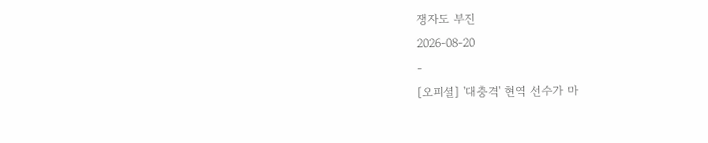쟁자도 부진
2026-08-20
-
[오피셜] '대충격' 현역 선수가 마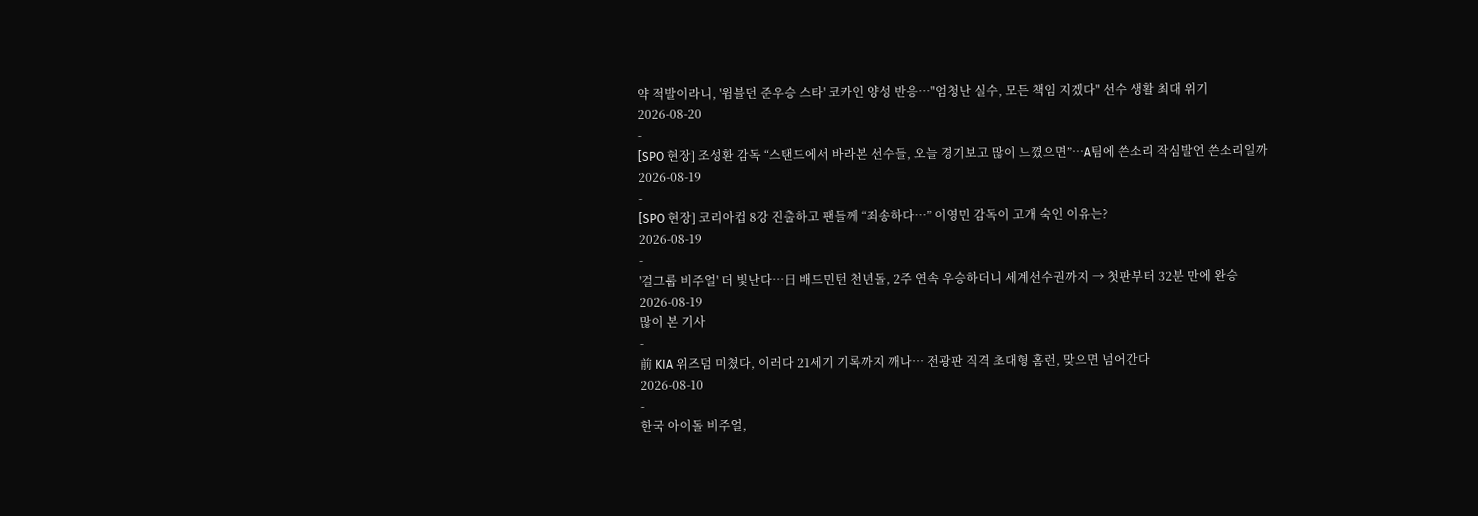약 적발이라니, '윔블던 준우승 스타' 코카인 양성 반응…"엄청난 실수, 모든 책임 지겠다" 선수 생활 최대 위기
2026-08-20
-
[SPO 현장] 조성환 감독 “스탠드에서 바라본 선수들, 오늘 경기보고 많이 느꼈으면”…A팀에 쓴소리 작심발언 쓴소리일까
2026-08-19
-
[SPO 현장] 코리아컵 8강 진출하고 팬들께 “죄송하다…” 이영민 감독이 고개 숙인 이유는?
2026-08-19
-
'걸그룹 비주얼' 더 빛난다…日 배드민턴 천년돌, 2주 연속 우승하더니 세계선수권까지 → 첫판부터 32분 만에 완승
2026-08-19
많이 본 기사
-
前 KIA 위즈덤 미쳤다, 이러다 21세기 기록까지 깨나… 전광판 직격 초대형 홈런, 맞으면 넘어간다
2026-08-10
-
한국 아이돌 비주얼,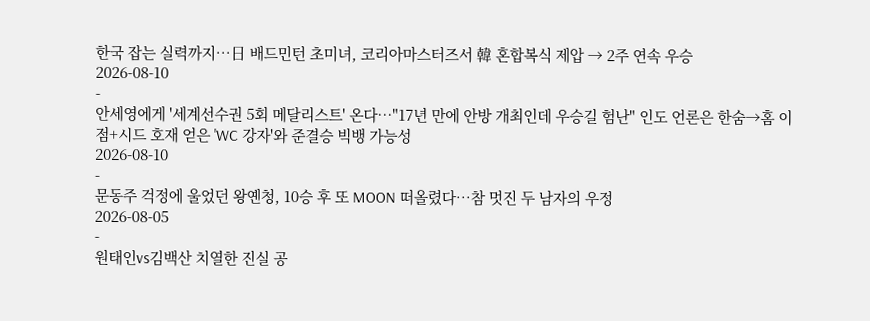한국 잡는 실력까지…日 배드민턴 초미녀, 코리아마스터즈서 韓 혼합복식 제압 → 2주 연속 우승
2026-08-10
-
안세영에게 '세계선수권 5회 메달리스트' 온다…"17년 만에 안방 개최인데 우승길 험난" 인도 언론은 한숨→홈 이점+시드 호재 얻은 'WC 강자'와 준결승 빅뱅 가능성
2026-08-10
-
문동주 걱정에 울었던 왕옌청, 10승 후 또 MOON 떠올렸다…참 멋진 두 남자의 우정
2026-08-05
-
원태인vs김백산 치열한 진실 공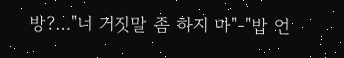방?…"너 거짓말 좀 하지 마"-"밥 언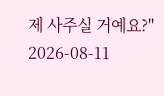제 사주실 거예요?"
2026-08-11